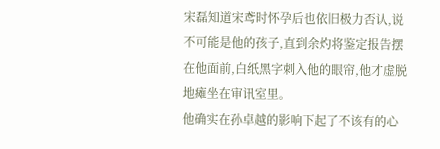宋磊知道宋鸢时怀孕后也依旧极力否认,说不可能是他的孩子,直到余灼将鉴定报告摆在他面前,白纸黑字刺入他的眼帘,他才虚脱地瘫坐在审讯室里。
他确实在孙卓越的影响下起了不该有的心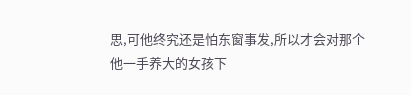思,可他终究还是怕东窗事发,所以才会对那个他一手养大的女孩下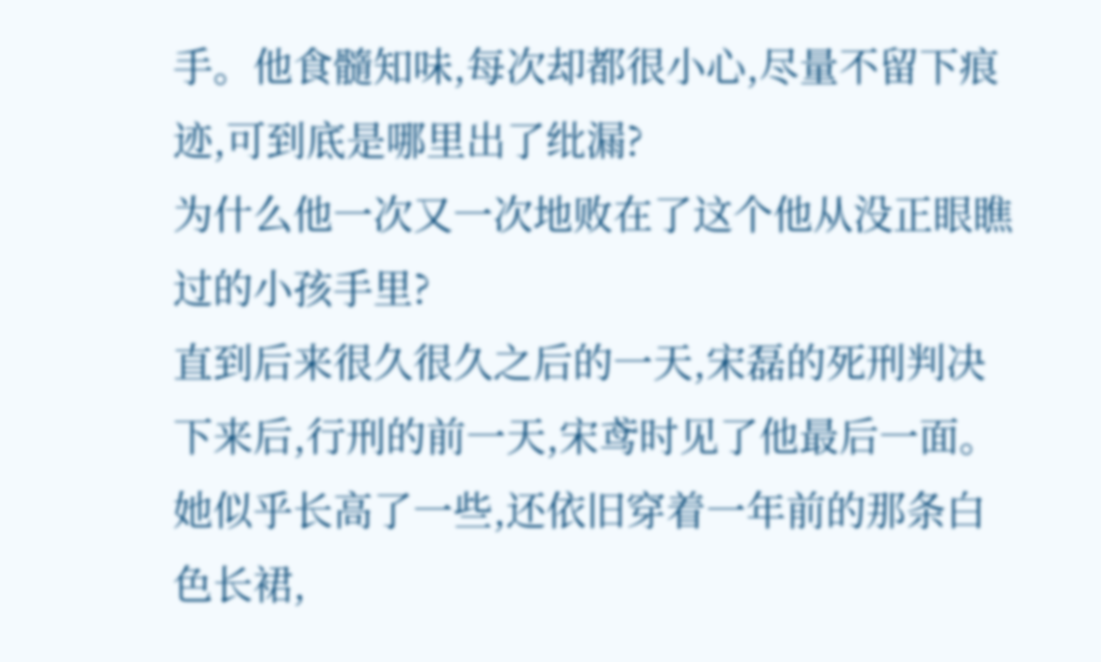手。他食髓知味,每次却都很小心,尽量不留下痕迹,可到底是哪里出了纰漏?
为什么他一次又一次地败在了这个他从没正眼瞧过的小孩手里?
直到后来很久很久之后的一天,宋磊的死刑判决下来后,行刑的前一天,宋鸢时见了他最后一面。
她似乎长高了一些,还依旧穿着一年前的那条白色长裙,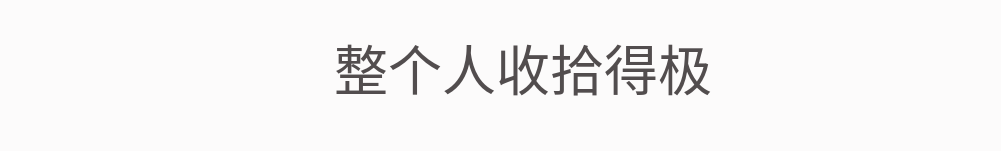整个人收拾得极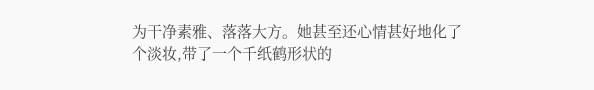为干净素雅、落落大方。她甚至还心情甚好地化了个淡妆,带了一个千纸鹤形状的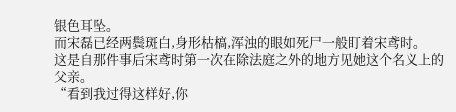银色耳坠。
而宋磊已经两鬓斑白,身形枯槁,浑浊的眼如死尸一般盯着宋鸢时。
这是自那件事后宋鸢时第一次在除法庭之外的地方见她这个名义上的父亲。
“看到我过得这样好,你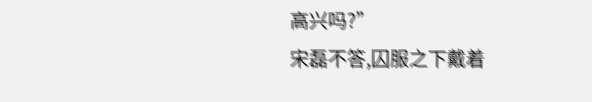高兴吗?”
宋磊不答,囚服之下戴着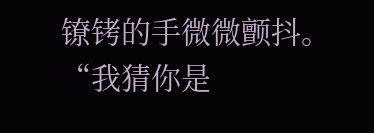镣铐的手微微颤抖。
“我猜你是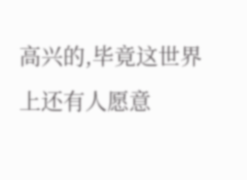高兴的,毕竟这世界上还有人愿意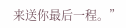来送你最后一程。”